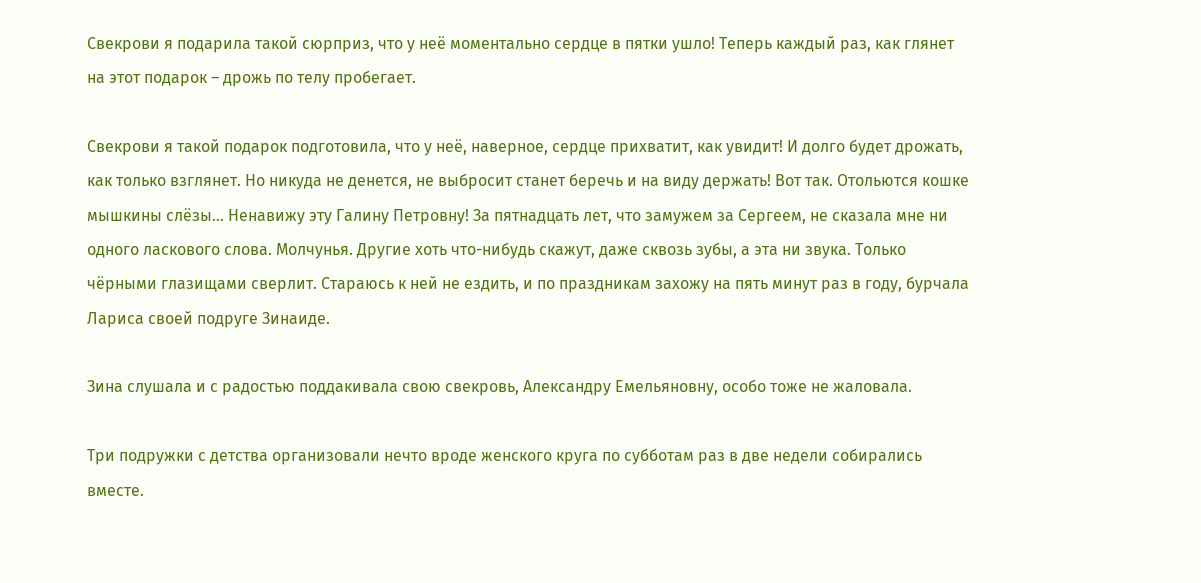Свекрови я подарила такой сюрприз, что у неё моментально сердце в пятки ушло! Теперь каждый раз, как глянет на этот подарок – дрожь по телу пробегает.

Свекрови я такой подарок подготовила, что у неё, наверное, сердце прихватит, как увидит! И долго будет дрожать, как только взглянет. Но никуда не денется, не выбросит станет беречь и на виду держать! Вот так. Отольются кошке мышкины слёзы… Ненавижу эту Галину Петровну! За пятнадцать лет, что замужем за Сергеем, не сказала мне ни одного ласкового слова. Молчунья. Другие хоть что-нибудь скажут, даже сквозь зубы, а эта ни звука. Только чёрными глазищами сверлит. Стараюсь к ней не ездить, и по праздникам захожу на пять минут раз в году, бурчала Лариса своей подруге Зинаиде.

Зина слушала и с радостью поддакивала свою свекровь, Александру Емельяновну, особо тоже не жаловала.

Три подружки с детства организовали нечто вроде женского круга по субботам раз в две недели собирались вместе.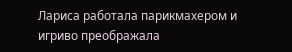Лариса работала парикмахером и игриво преображала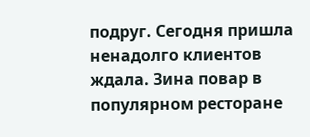подруг. Сегодня пришла ненадолго клиентов ждала. Зина повар в популярном ресторане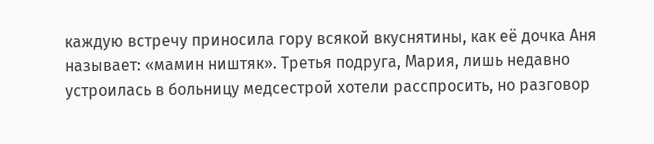каждую встречу приносила гору всякой вкуснятины, как её дочка Аня называет: «мамин ништяк». Третья подруга, Мария, лишь недавно устроилась в больницу медсестрой хотели расспросить, но разговор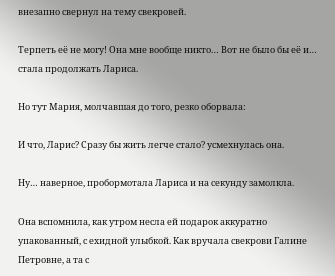внезапно свернул на тему свекровей.

Терпеть её не могу! Она мне вообще никто… Вот не было бы её и… стала продолжать Лариса.

Но тут Мария, молчавшая до того, резко оборвала:

И что, Ларис? Сразу бы жить легче стало? усмехнулась она.

Ну… наверное, пробормотала Лариса и на секунду замолкла.

Она вспомнила, как утром несла ей подарок аккуратно упакованный, с ехидной улыбкой. Как вручала свекрови Галине Петровне, а та с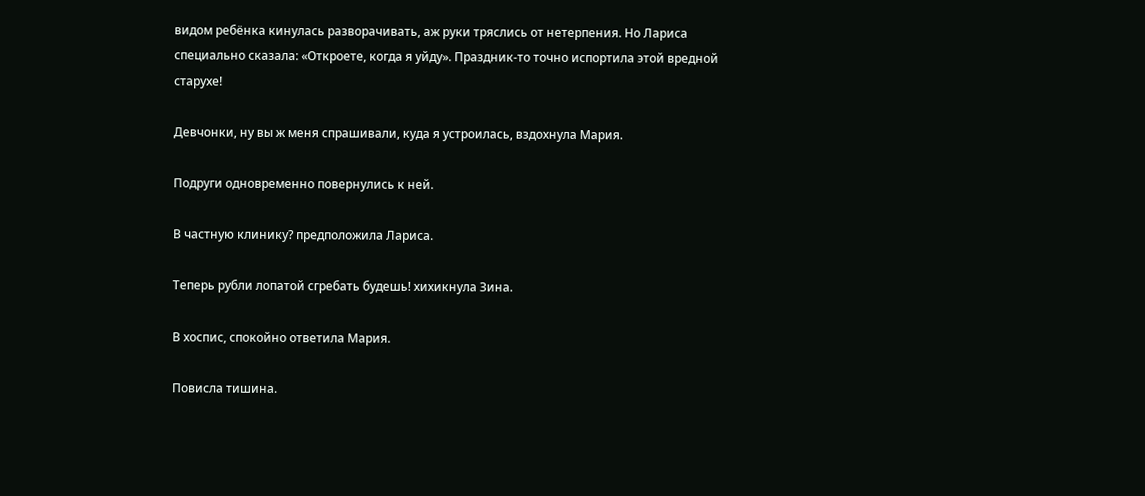видом ребёнка кинулась разворачивать, аж руки тряслись от нетерпения. Но Лариса специально сказала: «Откроете, когда я уйду». Праздник-то точно испортила этой вредной старухе!

Девчонки, ну вы ж меня спрашивали, куда я устроилась, вздохнула Мария.

Подруги одновременно повернулись к ней.

В частную клинику? предположила Лариса.

Теперь рубли лопатой сгребать будешь! хихикнула Зина.

В хоспис, спокойно ответила Мария.

Повисла тишина.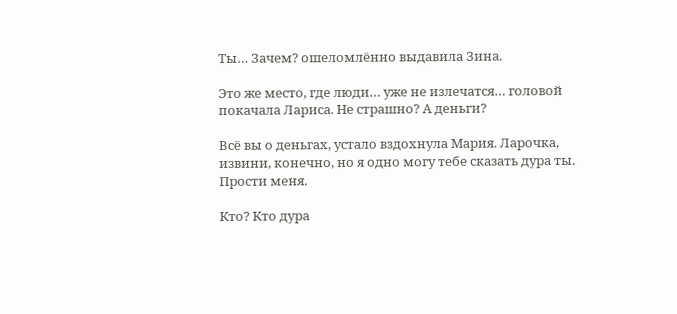Ты… Зачем? ошеломлённо выдавила Зина.

Это же место, где люди… уже не излечатся… головой покачала Лариса. Не страшно? А деньги?

Всё вы о деньгах, устало вздохнула Мария. Ларочка, извини, конечно, но я одно могу тебе сказать дура ты. Прости меня.

Кто? Кто дура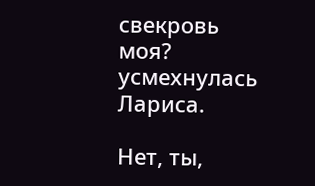свекровь моя? усмехнулась Лариса.

Нет, ты,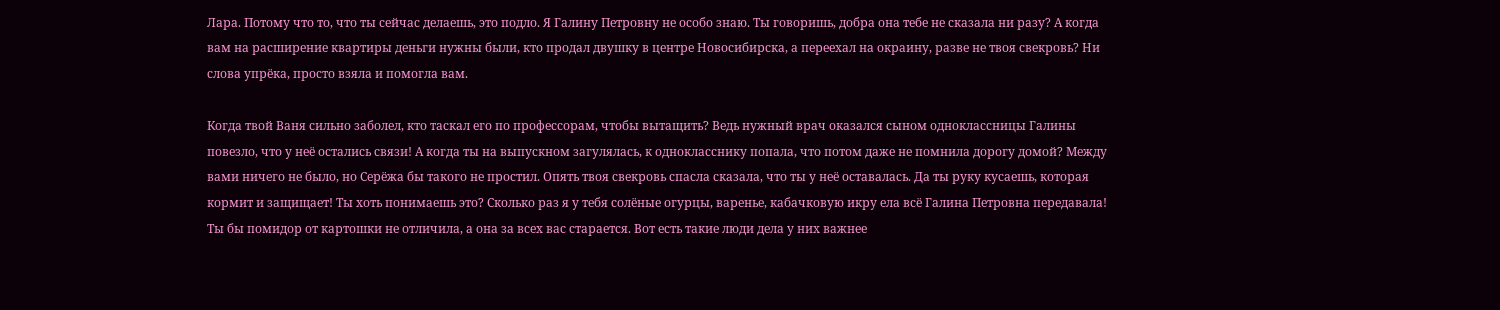Лара. Потому что то, что ты сейчас делаешь, это подло. Я Галину Петровну не особо знаю. Ты говоришь, добра она тебе не сказала ни разу? А когда вам на расширение квартиры деньги нужны были, кто продал двушку в центре Новосибирска, а переехал на окраину, разве не твоя свекровь? Ни слова упрёка, просто взяла и помогла вам.

Когда твой Ваня сильно заболел, кто таскал его по профессорам, чтобы вытащить? Ведь нужный врач оказался сыном одноклассницы Галины повезло, что у неё остались связи! А когда ты на выпускном загулялась, к однокласснику попала, что потом даже не помнила дорогу домой? Между вами ничего не было, но Серёжа бы такого не простил. Опять твоя свекровь спасла сказала, что ты у неё оставалась. Да ты руку кусаешь, которая кормит и защищает! Ты хоть понимаешь это? Сколько раз я у тебя солёные огурцы, варенье, кабачковую икру ела всё Галина Петровна передавала! Ты бы помидор от картошки не отличила, а она за всех вас старается. Вот есть такие люди дела у них важнее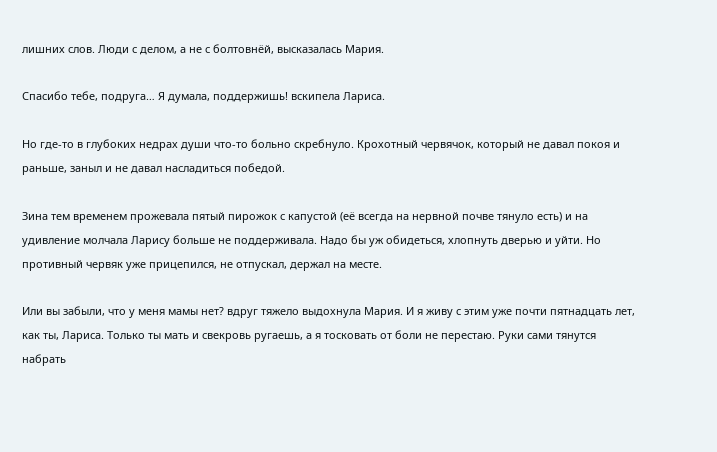лишних слов. Люди с делом, а не с болтовнёй, высказалась Мария.

Спасибо тебе, подруга… Я думала, поддержишь! вскипела Лариса.

Но где-то в глубоких недрах души что-то больно скребнуло. Крохотный червячок, который не давал покоя и раньше, заныл и не давал насладиться победой.

Зина тем временем прожевала пятый пирожок с капустой (её всегда на нервной почве тянуло есть) и на удивление молчала Ларису больше не поддерживала. Надо бы уж обидеться, хлопнуть дверью и уйти. Но противный червяк уже прицепился, не отпускал, держал на месте.

Или вы забыли, что у меня мамы нет? вдруг тяжело выдохнула Мария. И я живу с этим уже почти пятнадцать лет, как ты, Лариса. Только ты мать и свекровь ругаешь, а я тосковать от боли не перестаю. Руки сами тянутся набрать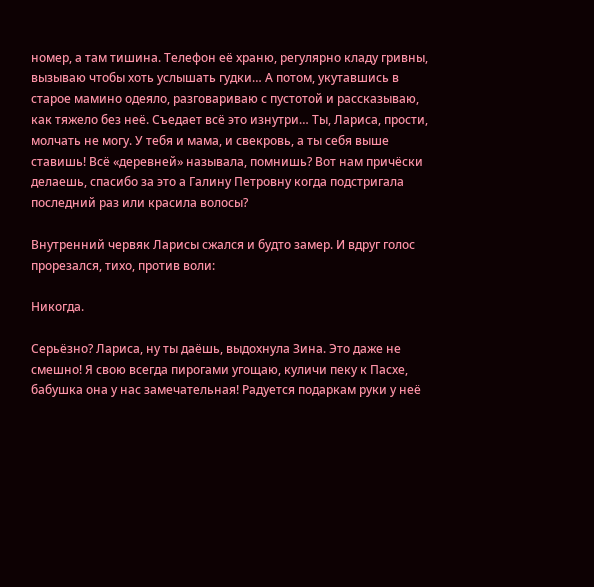номер, а там тишина. Телефон её храню, регулярно кладу гривны, вызываю чтобы хоть услышать гудки… А потом, укутавшись в старое мамино одеяло, разговариваю с пустотой и рассказываю, как тяжело без неё. Съедает всё это изнутри… Ты, Лариса, прости, молчать не могу. У тебя и мама, и свекровь, а ты себя выше ставишь! Всё «деревней» называла, помнишь? Вот нам причёски делаешь, спасибо за это а Галину Петровну когда подстригала последний раз или красила волосы?

Внутренний червяк Ларисы сжался и будто замер. И вдруг голос прорезался, тихо, против воли:

Никогда.

Серьёзно? Лариса, ну ты даёшь, выдохнула Зина. Это даже не смешно! Я свою всегда пирогами угощаю, куличи пеку к Пасхе, бабушка она у нас замечательная! Радуется подаркам руки у неё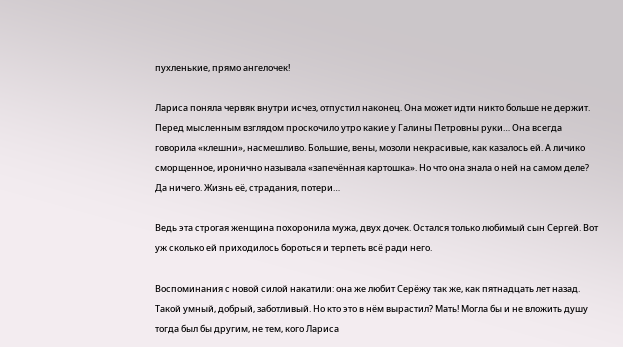пухленькие, прямо ангелочек!

Лариса поняла червяк внутри исчез, отпустил наконец. Она может идти никто больше не держит. Перед мысленным взглядом проскочило утро какие у Галины Петровны руки… Она всегда говорила «клешни», насмешливо. Большие, вены, мозоли некрасивые, как казалось ей. А личико сморщенное, иронично называла «запечённая картошка». Но что она знала о ней на самом деле? Да ничего. Жизнь её, страдания, потери…

Ведь эта строгая женщина похоронила мужа, двух дочек. Остался только любимый сын Сергей. Вот уж сколько ей приходилось бороться и терпеть всё ради него.

Воспоминания с новой силой накатили: она же любит Серёжу так же, как пятнадцать лет назад. Такой умный, добрый, заботливый. Но кто это в нём вырастил? Мать! Могла бы и не вложить душу тогда был бы другим, не тем, кого Лариса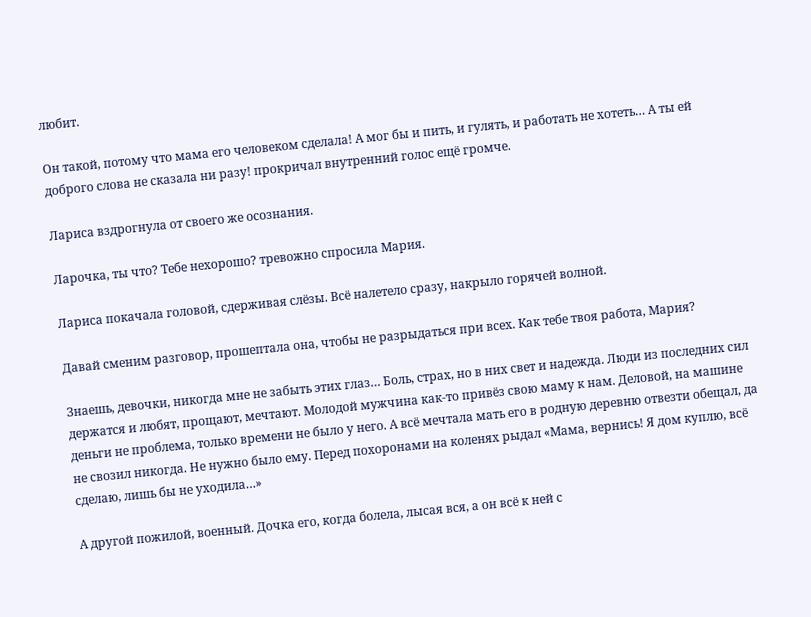любит.

Он такой, потому что мама его человеком сделала! А мог бы и пить, и гулять, и работать не хотеть… А ты ей доброго слова не сказала ни разу! прокричал внутренний голос ещё громче.

Лариса вздрогнула от своего же осознания.

Ларочка, ты что? Тебе нехорошо? тревожно спросила Мария.

Лариса покачала головой, сдерживая слёзы. Всё налетело сразу, накрыло горячей волной.

Давай сменим разговор, прошептала она, чтобы не разрыдаться при всех. Как тебе твоя работа, Мария?

Знаешь, девочки, никогда мне не забыть этих глаз… Боль, страх, но в них свет и надежда. Люди из последних сил держатся и любят, прощают, мечтают. Молодой мужчина как-то привёз свою маму к нам. Деловой, на машине деньги не проблема, только времени не было у него. А всё мечтала мать его в родную деревню отвезти обещал, да не свозил никогда. Не нужно было ему. Перед похоронами на коленях рыдал «Мама, вернись! Я дом куплю, всё сделаю, лишь бы не уходила…»

А другой пожилой, военный. Дочка его, когда болела, лысая вся, а он всё к ней с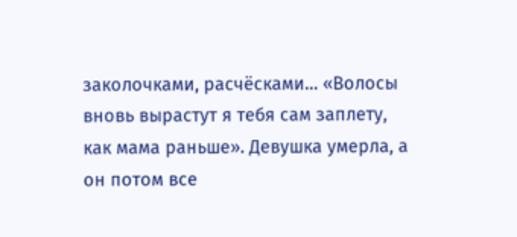заколочками, расчёсками… «Волосы вновь вырастут я тебя сам заплету, как мама раньше». Девушка умерла, а он потом все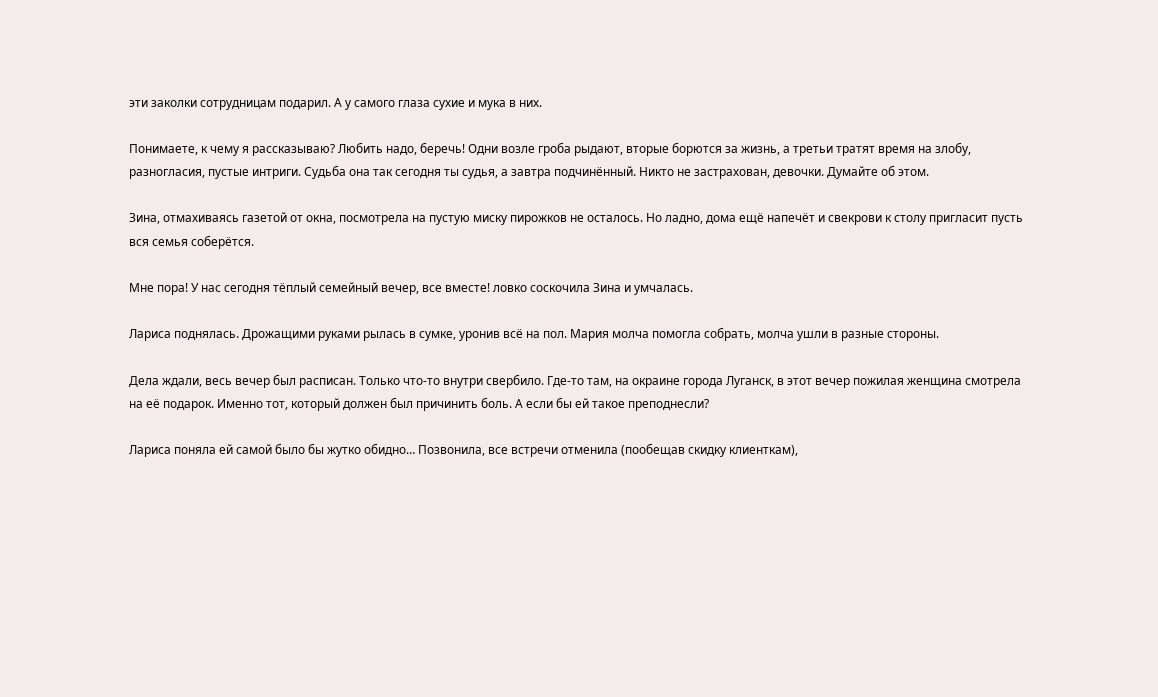эти заколки сотрудницам подарил. А у самого глаза сухие и мука в них.

Понимаете, к чему я рассказываю? Любить надо, беречь! Одни возле гроба рыдают, вторые борются за жизнь, а третьи тратят время на злобу, разногласия, пустые интриги. Судьба она так сегодня ты судья, а завтра подчинённый. Никто не застрахован, девочки. Думайте об этом.

Зина, отмахиваясь газетой от окна, посмотрела на пустую миску пирожков не осталось. Но ладно, дома ещё напечёт и свекрови к столу пригласит пусть вся семья соберётся.

Мне пора! У нас сегодня тёплый семейный вечер, все вместе! ловко соскочила Зина и умчалась.

Лариса поднялась. Дрожащими руками рылась в сумке, уронив всё на пол. Мария молча помогла собрать, молча ушли в разные стороны.

Дела ждали, весь вечер был расписан. Только что-то внутри свербило. Где-то там, на окраине города Луганск, в этот вечер пожилая женщина смотрела на её подарок. Именно тот, который должен был причинить боль. А если бы ей такое преподнесли?

Лариса поняла ей самой было бы жутко обидно… Позвонила, все встречи отменила (пообещав скидку клиенткам),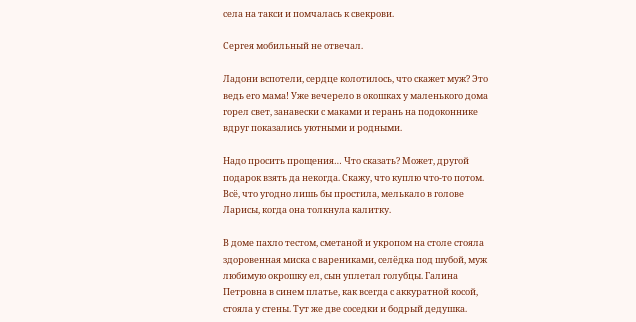села на такси и помчалась к свекрови.

Сергея мобильный не отвечал.

Ладони вспотели, сердце колотилось, что скажет муж? Это ведь его мама! Уже вечерело в окошках у маленького дома горел свет, занавески с маками и герань на подоконнике вдруг показались уютными и родными.

Надо просить прощения… Что сказать? Может, другой подарок взять да некогда. Скажу, что куплю что-то потом. Всё, что угодно лишь бы простила, мелькало в голове Ларисы, когда она толкнула калитку.

В доме пахло тестом, сметаной и укропом на столе стояла здоровенная миска с варениками, селёдка под шубой, муж любимую окрошку ел, сын уплетал голубцы. Галина Петровна в синем платье, как всегда с аккуратной косой, стояла у стены. Тут же две соседки и бодрый дедушка.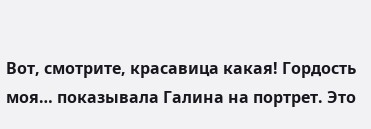Вот, смотрите, красавица какая! Гордость моя… показывала Галина на портрет. Это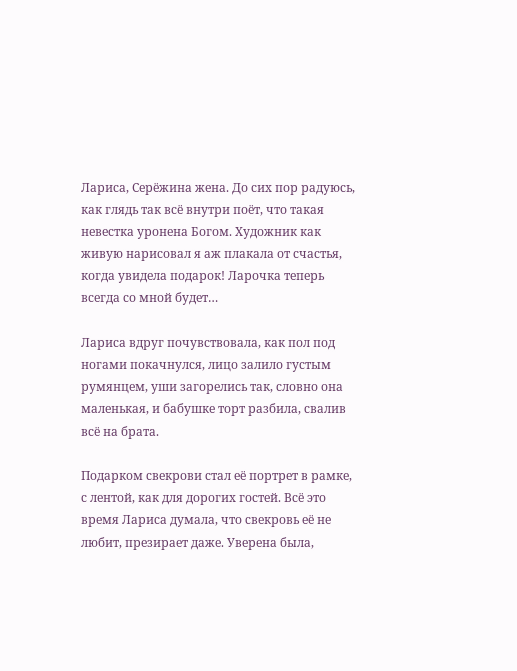Лариса, Серёжина жена. До сих пор радуюсь, как глядь так всё внутри поёт, что такая невестка уронена Богом. Художник как живую нарисовал я аж плакала от счастья, когда увидела подарок! Ларочка теперь всегда со мной будет…

Лариса вдруг почувствовала, как пол под ногами покачнулся, лицо залило густым румянцем, уши загорелись так, словно она маленькая, и бабушке торт разбила, свалив всё на брата.

Подарком свекрови стал её портрет в рамке, с лентой, как для дорогих гостей. Всё это время Лариса думала, что свекровь её не любит, презирает даже. Уверена была,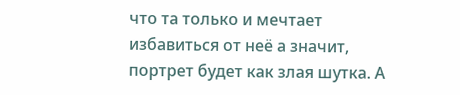что та только и мечтает избавиться от неё а значит, портрет будет как злая шутка. А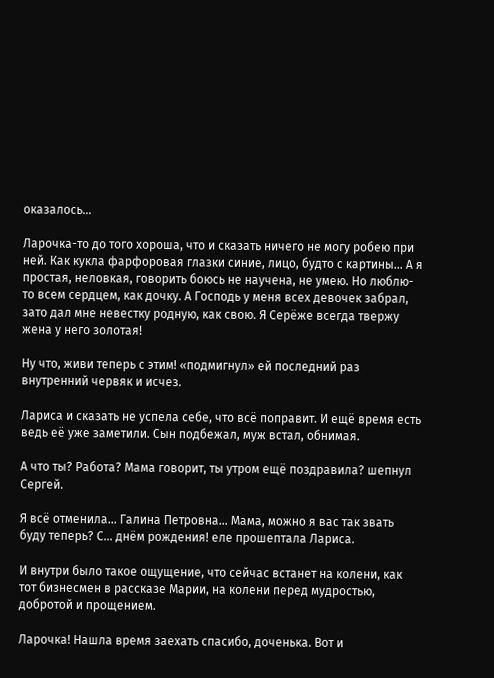оказалось…

Ларочка-то до того хороша, что и сказать ничего не могу робею при ней. Как кукла фарфоровая глазки синие, лицо, будто с картины… А я простая, неловкая, говорить боюсь не научена, не умею. Но люблю-то всем сердцем, как дочку. А Господь у меня всех девочек забрал, зато дал мне невестку родную, как свою. Я Серёже всегда твержу жена у него золотая!

Ну что, живи теперь с этим! «подмигнул» ей последний раз внутренний червяк и исчез.

Лариса и сказать не успела себе, что всё поправит. И ещё время есть ведь её уже заметили. Сын подбежал, муж встал, обнимая.

А что ты? Работа? Мама говорит, ты утром ещё поздравила? шепнул Сергей.

Я всё отменила… Галина Петровна… Мама, можно я вас так звать буду теперь? С… днём рождения! еле прошептала Лариса.

И внутри было такое ощущение, что сейчас встанет на колени, как тот бизнесмен в рассказе Марии, на колени перед мудростью, добротой и прощением.

Ларочка! Нашла время заехать спасибо, доченька. Вот и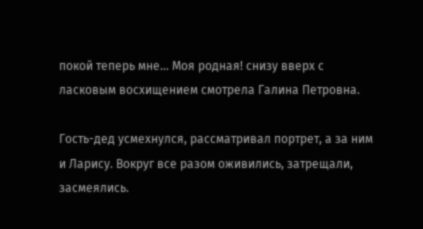покой теперь мне… Моя родная! снизу вверх с ласковым восхищением смотрела Галина Петровна.

Гость-дед усмехнулся, рассматривал портрет, а за ним и Ларису. Вокруг все разом оживились, затрещали, засмеялись.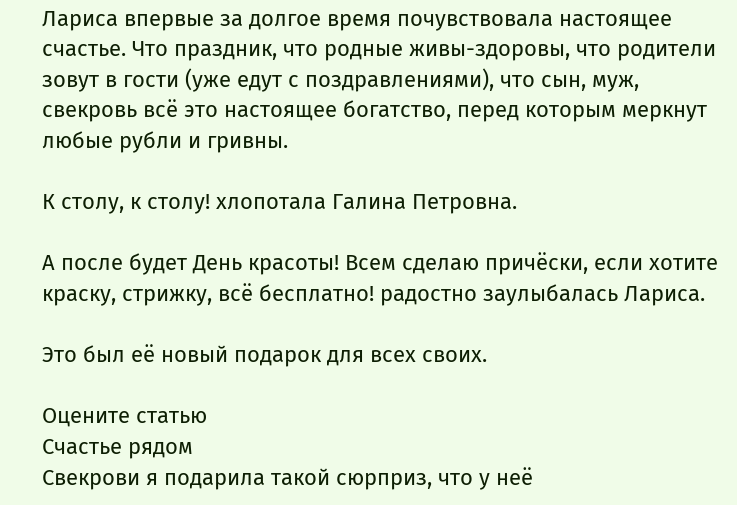Лариса впервые за долгое время почувствовала настоящее счастье. Что праздник, что родные живы-здоровы, что родители зовут в гости (уже едут с поздравлениями), что сын, муж, свекровь всё это настоящее богатство, перед которым меркнут любые рубли и гривны.

К столу, к столу! хлопотала Галина Петровна.

А после будет День красоты! Всем сделаю причёски, если хотите краску, стрижку, всё бесплатно! радостно заулыбалась Лариса.

Это был её новый подарок для всех своих.

Оцените статью
Счастье рядом
Свекрови я подарила такой сюрприз, что у неё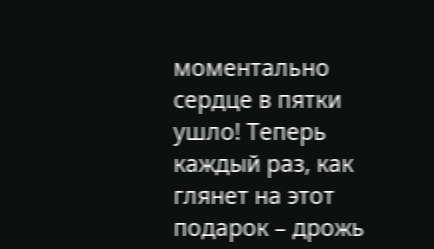моментально сердце в пятки ушло! Теперь каждый раз, как глянет на этот подарок – дрожь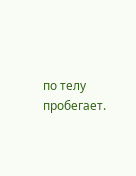по телу пробегает.